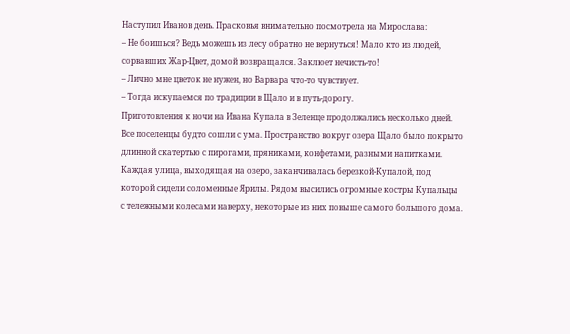Наступил Иванов день. Прасковья внимательно посмотрела на Мирослава:
– Не боишься? Ведь можешь из лесу обратно не вернуться! Мало кто из людей, сорвавших Жар-Цвет, домой возвращался. Заклюет нечисть-то!
– Лично мне цветок не нужен, но Варвара что-то чувствует.
– Тогда искупаемся по традиции в Щало и в путь-дорогу.
Приготовления к ночи на Ивана Купала в Зеленце продолжались несколько дней. Все поселенцы будто сошли с ума. Пространство вокруг озера Щало было покрыто длинной скатертью с пирогами, пряниками, конфетами, разными напитками.
Каждая улица, выходящая на озеро, заканчивалась березкой-Купалой, под которой сидели соломенные Ярилы. Рядом высились огромные костры Купальцы с тележными колесами наверху, некоторые из них повыше самого большого дома.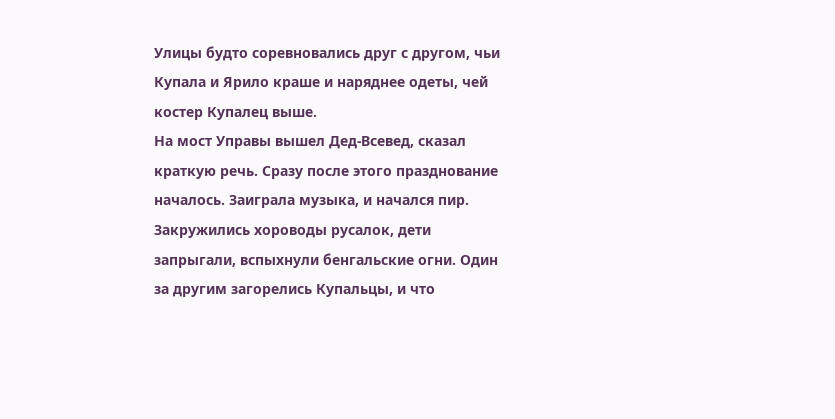Улицы будто соревновались друг с другом, чьи Купала и Ярило краше и наряднее одеты, чей костер Купалец выше.
На мост Управы вышел Дед-Всевед, сказал краткую речь. Сразу после этого празднование началось. Заиграла музыка, и начался пир. Закружились хороводы русалок, дети запрыгали, вспыхнули бенгальские огни. Один за другим загорелись Купальцы, и что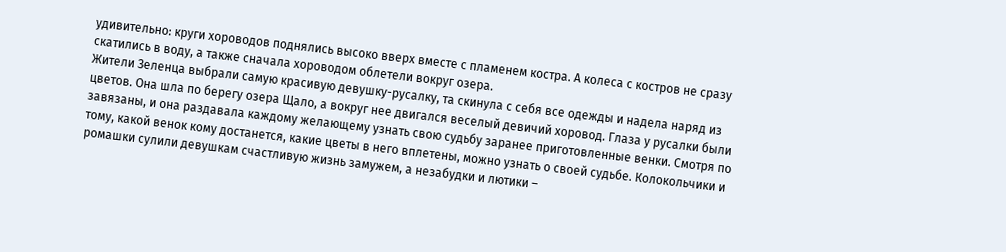удивительно: круги хороводов поднялись высоко вверх вместе с пламенем костра. А колеса с костров не сразу скатились в воду, а также сначала хороводом облетели вокруг озера.
Жители Зеленца выбрали самую красивую девушку-русалку, та скинула с себя все одежды и надела наряд из цветов. Она шла по берегу озера Щало, а вокруг нее двигался веселый девичий хоровод. Глаза у русалки были завязаны, и она раздавала каждому желающему узнать свою судьбу заранее приготовленные венки. Смотря по тому, какой венок кому достанется, какие цветы в него вплетены, можно узнать о своей судьбе. Колокольчики и ромашки сулили девушкам счастливую жизнь замужем, а незабудки и лютики –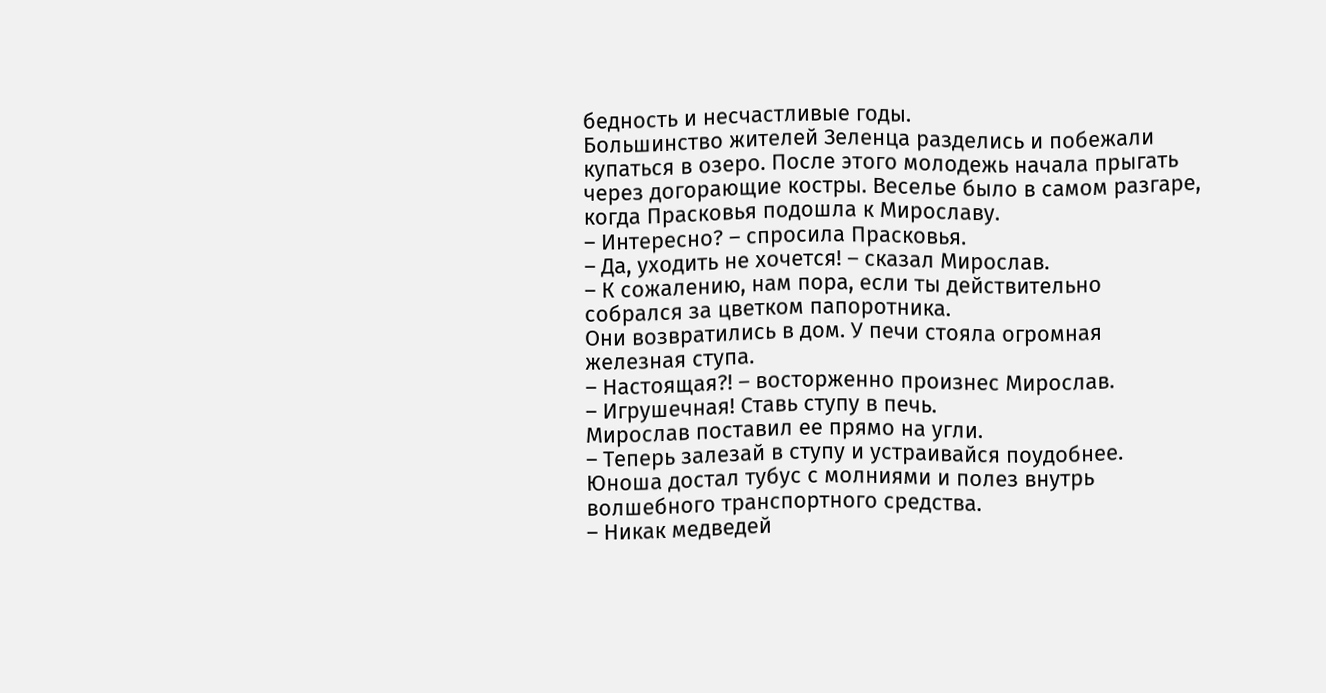бедность и несчастливые годы.
Большинство жителей Зеленца разделись и побежали купаться в озеро. После этого молодежь начала прыгать через догорающие костры. Веселье было в самом разгаре, когда Прасковья подошла к Мирославу.
– Интересно? – спросила Прасковья.
– Да, уходить не хочется! – сказал Мирослав.
– К сожалению, нам пора, если ты действительно собрался за цветком папоротника.
Они возвратились в дом. У печи стояла огромная железная ступа.
– Настоящая?! – восторженно произнес Мирослав.
– Игрушечная! Ставь ступу в печь.
Мирослав поставил ее прямо на угли.
– Теперь залезай в ступу и устраивайся поудобнее.
Юноша достал тубус с молниями и полез внутрь волшебного транспортного средства.
– Никак медведей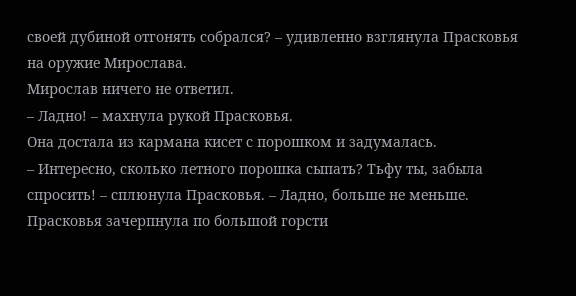своей дубиной отгонять собрался? – удивленно взглянула Прасковья на оружие Мирослава.
Мирослав ничего не ответил.
– Ладно! – махнула рукой Прасковья.
Она достала из кармана кисет с порошком и задумалась.
– Интересно, сколько летного порошка сыпать? Тьфу ты, забыла спросить! – сплюнула Прасковья. – Ладно, больше не меньше.
Прасковья зачерпнула по большой горсти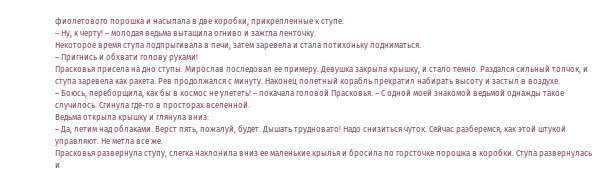фиолетового порошка и насыпала в две коробки, прикрепленные к ступе.
– Ну, к черту! – молодая ведьма вытащила огниво и зажгла ленточку.
Некоторое время ступа подпрыгивала в печи, затем заревела и стала потихоньку подниматься.
– Пригнись и обхвати голову руками!
Прасковья присела на дно ступы. Мирослав последовал ее примеру. Девушка закрыла крышку, и стало темно. Раздался сильный толчок, и ступа заревела как ракета. Рев продолжался с минуту. Наконец полетный корабль прекратил набирать высоту и застыл в воздухе.
– Боюсь, переборщила, как бы в космос не улететь! – покачала головой Прасковья. – С одной моей знакомой ведьмой однажды такое случилось. Сгинула где-то в просторах вселенной.
Ведьма открыла крышку и глянула вниз:
– Да, летим над облаками. Верст пять, пожалуй, будет. Дышать трудновато! Надо снизиться чуток. Сейчас разберемся, как этой штукой управляют. Не метла все же.
Прасковья развернула ступу, слегка наклонила вниз ее маленькие крылья и бросила по горсточке порошка в коробки. Ступа развернулась и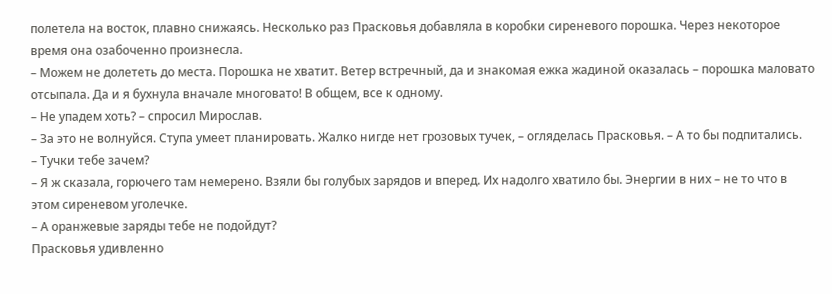полетела на восток, плавно снижаясь. Несколько раз Прасковья добавляла в коробки сиреневого порошка. Через некоторое время она озабоченно произнесла.
– Можем не долететь до места. Порошка не хватит. Ветер встречный, да и знакомая ежка жадиной оказалась – порошка маловато отсыпала. Да и я бухнула вначале многовато! В общем, все к одному.
– Не упадем хоть? – спросил Мирослав.
– За это не волнуйся. Ступа умеет планировать. Жалко нигде нет грозовых тучек, – огляделась Прасковья. – А то бы подпитались.
– Тучки тебе зачем?
– Я ж сказала, горючего там немерено. Взяли бы голубых зарядов и вперед. Их надолго хватило бы. Энергии в них – не то что в этом сиреневом уголечке.
– А оранжевые заряды тебе не подойдут?
Прасковья удивленно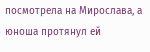посмотрела на Мирослава, а юноша протянул ей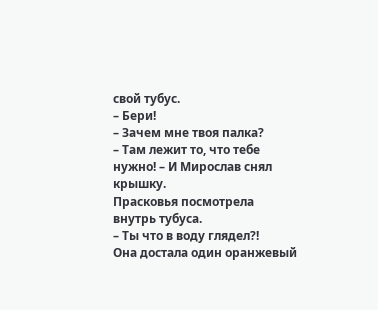свой тубус.
– Бери!
– Зачем мне твоя палка?
– Там лежит то, что тебе нужно! – И Мирослав снял крышку.
Прасковья посмотрела внутрь тубуса.
– Ты что в воду глядел?!
Она достала один оранжевый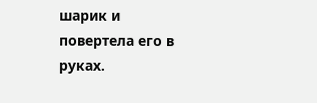шарик и повертела его в руках.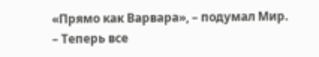«Прямо как Варвара», – подумал Мир.
– Теперь все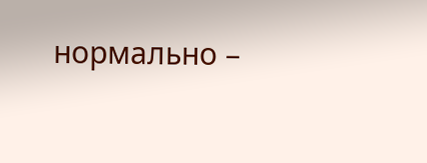нормально –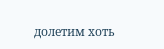долетим хоть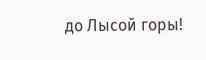до Лысой горы!